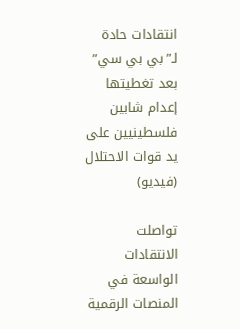انتقادات حادة لـ”بي بي سي” بعد تغطيتها إعدام شابين فلسطينيين على يد قوات الاحتلال (فيديو)

تواصلت الانتقادات الواسعة في المنصات الرقمية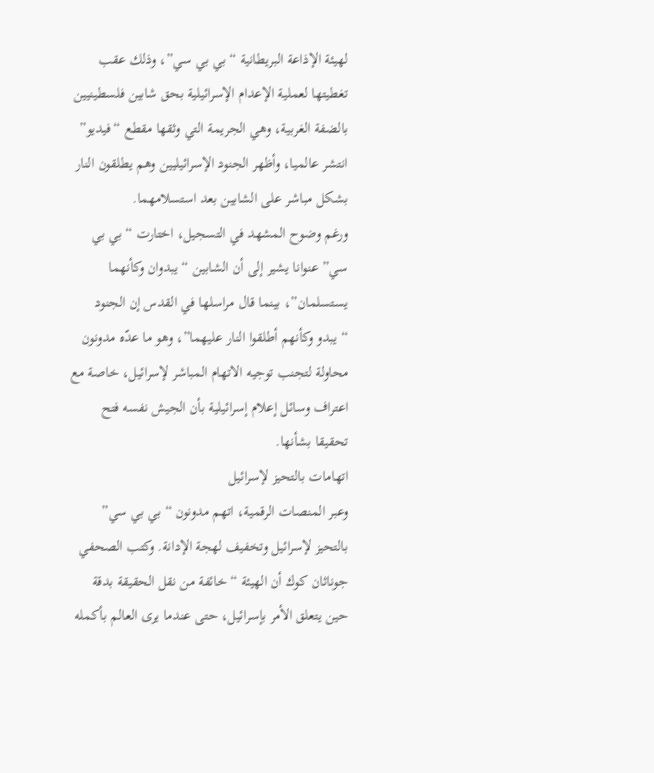لهيئة الإذاعة البريطانية “بي بي سي”، وذلك عقب تغطيتها لعملية الإعدام الإسرائيلية بحق شابين فلسطينيين بالضفة الغربية، وهي الجريمة التي وثقها مقطع “فيديو” انتشر عالميا، وأظهر الجنود الإسرائيليين وهم يطلقون النار بشكل مباشر على الشابين بعد استسلامهما.
ورغم وضوح المشهد في التسجيل، اختارت “بي بي سي” عنوانا يشير إلى أن الشابين “يبدوان وكأنهما يستسلمان”، بينما قال مراسلها في القدس إن الجنود “يبدو وكأنهم أطلقوا النار عليهما”، وهو ما عدّه مدونون محاولة لتجنب توجيه الاتهام المباشر لإسرائيل، خاصة مع اعتراف وسائل إعلام إسرائيلية بأن الجيش نفسه فتح تحقيقا بشأنها.
اتهامات بالتحيز لإسرائيل
وعبر المنصات الرقمية، اتهم مدونون “بي بي سي” بالتحيز لإسرائيل وتخفيف لهجة الإدانة. وكتب الصحفي جوناثان كوك أن الهيئة “خائفة من نقل الحقيقة بدقة حين يتعلق الأمر بإسرائيل، حتى عندما يرى العالم بأكمله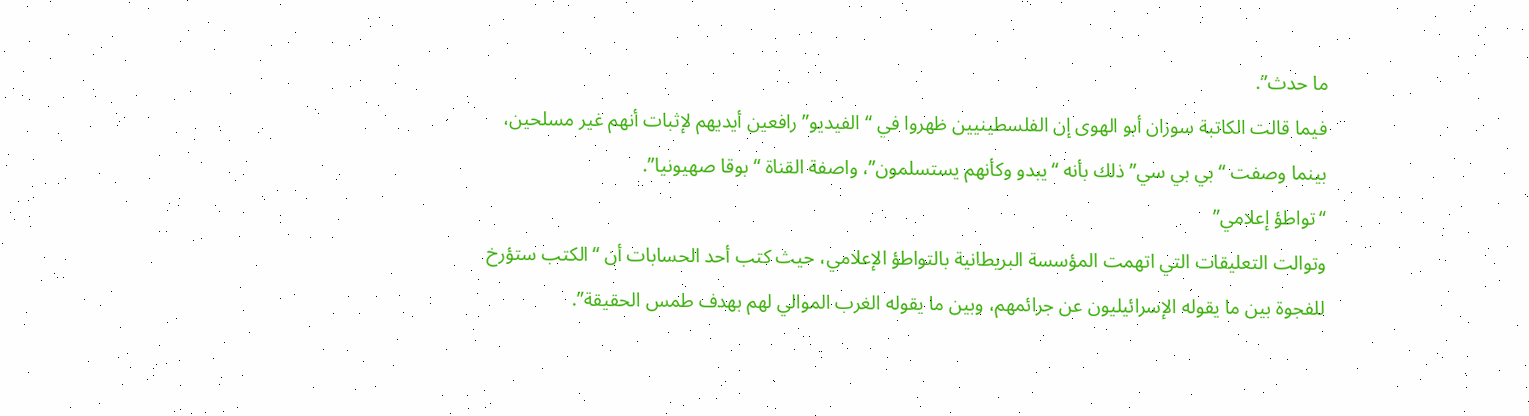ما حدث”.
فيما قالت الكاتبة سوزان أبو الهوى إن الفلسطينيين ظهروا في “الفيديو” رافعين أيديهم لإثبات أنهم غير مسلحين، بينما وصفت “بي بي سي” ذلك بأنه “يبدو وكأنهم يستسلمون”، واصفة القناة “بوقا صهيونيا”.
“تواطؤ إعلامي”
وتوالت التعليقات التي اتهمت المؤسسة البريطانية بالتواطؤ الإعلامي، حيث كتب أحد الحسابات أن “الكتب ستؤرخ للفجوة بين ما يقوله الإسرائيليون عن جرائمهم، وبين ما يقوله الغرب الموالي لهم بهدف طمس الحقيقة”.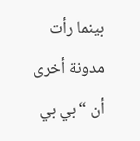بينما رأت مدونة أخرى أن “بي بي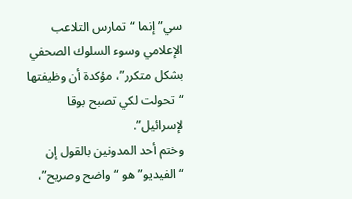سي” إنما “تمارس التلاعب الإعلامي وسوء السلوك الصحفي بشكل متكرر”، مؤكدة أن وظيفتها “تحولت لكي تصبح بوقا لإسرائيل”.
وختم أحد المدونين بالقول إن “الفيديو” هو “واضح وصريح”،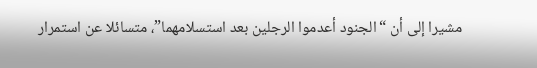مشيرا إلى أن “الجنود أعدموا الرجلين بعد استسلامهما”، متسائلا عن استمرار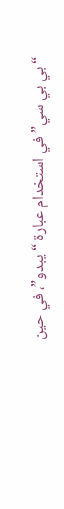“بي بي سي” في استخدام عبارة “يبدو”، في حين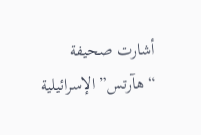أشارت صحيفة “هآرتس” الإسرائيلية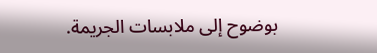بوضوح إلى ملابسات الجريمة.